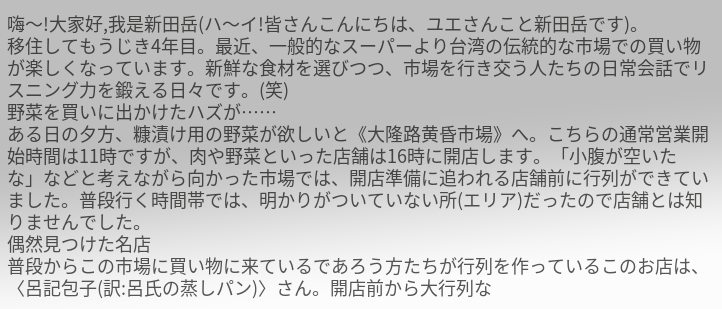嗨〜!大家好,我是新田岳(ハ〜イ!皆さんこんにちは、ユエさんこと新田岳です)。
移住してもうじき4年目。最近、一般的なスーパーより台湾の伝統的な市場での買い物が楽しくなっています。新鮮な食材を選びつつ、市場を行き交う人たちの日常会話でリスニング力を鍛える日々です。(笑)
野菜を買いに出かけたハズが……
ある日の夕方、糠漬け用の野菜が欲しいと《大隆路黄昏市場》へ。こちらの通常営業開始時間は11時ですが、肉や野菜といった店舗は16時に開店します。「小腹が空いたな」などと考えながら向かった市場では、開店準備に追われる店舗前に行列ができていました。普段行く時間帯では、明かりがついていない所(エリア)だったので店舗とは知りませんでした。
偶然見つけた名店
普段からこの市場に買い物に来ているであろう方たちが行列を作っているこのお店は、〈呂記包子(訳:呂氏の蒸しパン)〉さん。開店前から大行列な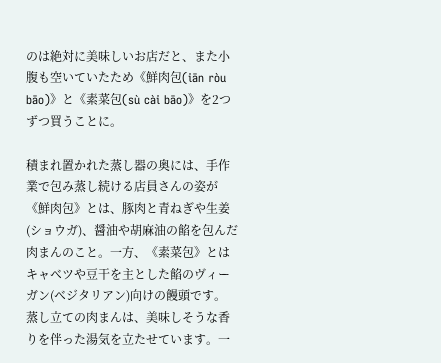のは絶対に美味しいお店だと、また小腹も空いていたため《鮮肉包(iān ròu bāo)》と《素菜包(sù cài bāo)》を2つずつ買うことに。

積まれ置かれた蒸し器の奥には、手作業で包み蒸し続ける店員さんの姿が
《鮮肉包》とは、豚肉と青ねぎや生姜(ショウガ)、醤油や胡麻油の餡を包んだ肉まんのこと。一方、《素菜包》とはキャベツや豆干を主とした餡のヴィーガン(ベジタリアン)向けの饅頭です。
蒸し立ての肉まんは、美味しそうな香りを伴った湯気を立たせています。一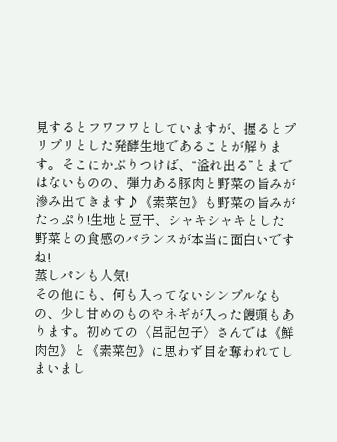見するとフワフワとしていますが、握るとプリプリとした発酵生地であることが解ります。そこにかぶりつけば、“溢れ出る”とまではないものの、弾力ある豚肉と野菜の旨みが滲み出てきます♪《素菜包》も野菜の旨みがたっぷり!生地と豆干、シャキシャキとした野菜との食感のバランスが本当に面白いですね!
蒸しパンも人気!
その他にも、何も入ってないシンプルなもの、少し甘めのものやネギが入った饅頭もあります。初めての〈呂記包子〉さんでは《鮮肉包》と《素菜包》に思わず目を奪われてしまいまし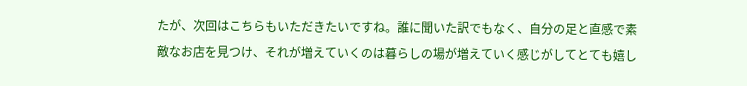たが、次回はこちらもいただきたいですね。誰に聞いた訳でもなく、自分の足と直感で素敵なお店を見つけ、それが増えていくのは暮らしの場が増えていく感じがしてとても嬉し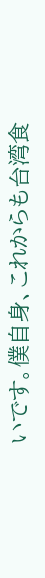いです。僕自身、これからも台湾食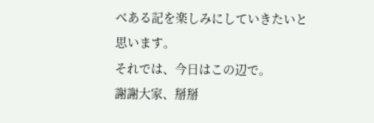べある記を楽しみにしていきたいと思います。
それでは、今日はこの辺で。
謝謝大家、掰掰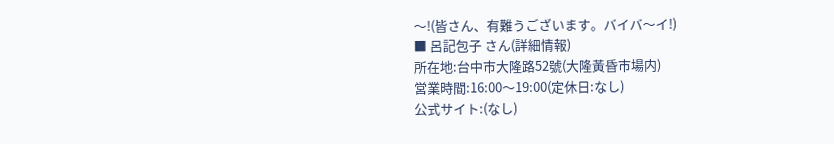〜!(皆さん、有難うございます。バイバ〜イ!)
■ 呂記包子 さん(詳細情報)
所在地:台中市大隆路52號(大隆黃昏市場内)
営業時間:16:00〜19:00(定休日:なし)
公式サイト:(なし)